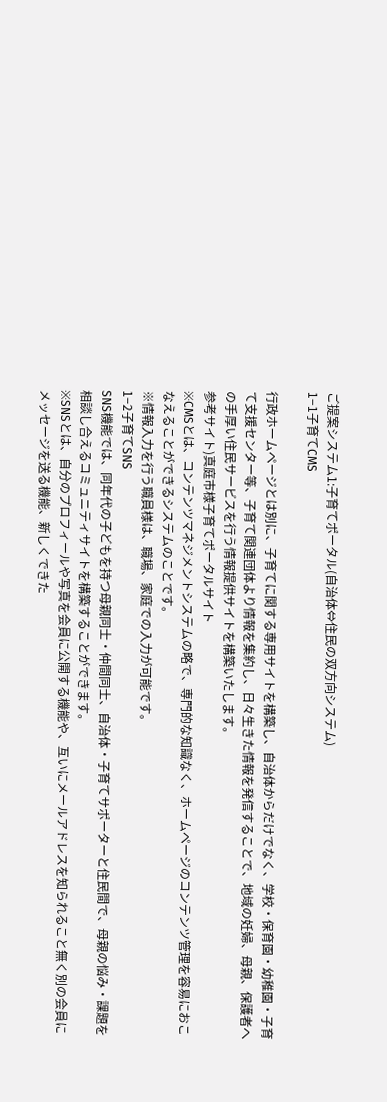ご提案システム1:子育てポータル(自治体⇔住民の双方向システム)
1−1子育てCMS

行政ホームページとは別に、子育てに関する専用サイトを構築し、自治体からだけでなく、学校・保育園・幼稚園・子育て支援センター等、子育て関連団体より情報を集約し、日々生きた情報を発信することで、地域の妊婦、母親、保護者への手厚い住民サービスを行う情報提供サイトを構築いたします。
参考サイト)真庭市様子育てポータルサイト
※CMSとは、コンテンツマネジメントシステムの略で、専門的な知識なく、ホームページのコンテンツ管理を容易におこなえることができるシステムのことです。
※情報入力を行う職員様は、職場、家庭での入力が可能です。
1−2子育てSNS
SNS機能では、同年代の子どもを持つ母親同士・仲間同士、自治体・子育てサポーターと住民間で、母親の悩み・課題を相談し合えるコミュニティサイトを構築することができます。
※SNSとは、自分のプロフィールや写真を会員に公開する機能や、互いにメールアドレスを知られること無く別の会員にメッセージを送る機能、新しくできた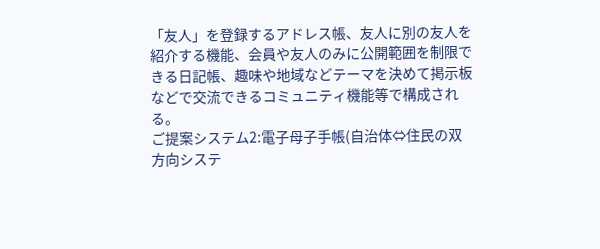「友人」を登録するアドレス帳、友人に別の友人を紹介する機能、会員や友人のみに公開範囲を制限できる日記帳、趣味や地域などテーマを決めて掲示板などで交流できるコミュニティ機能等で構成される。
ご提案システム2:電子母子手帳(自治体⇔住民の双方向システ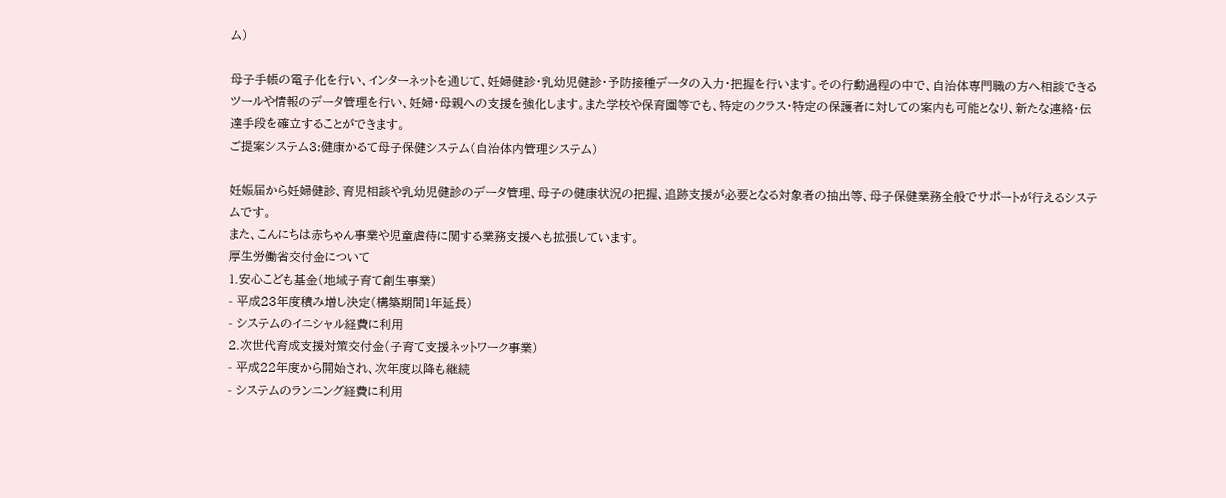ム)

母子手帳の電子化を行い、インターネットを通じて、妊婦健診・乳幼児健診・予防接種データの入力・把握を行います。その行動過程の中で、自治体専門職の方へ相談できるツールや情報のデータ管理を行い、妊婦・母親への支援を強化します。また学校や保育園等でも、特定のクラス・特定の保護者に対しての案内も可能となり、新たな連絡・伝達手段を確立することができます。
ご提案システム3:健康かるて母子保健システム(自治体内管理システム)

妊娠届から妊婦健診、育児相談や乳幼児健診のデータ管理、母子の健康状況の把握、追跡支援が必要となる対象者の抽出等、母子保健業務全般でサポートが行えるシステムです。
また、こんにちは赤ちゃん事業や児童虐待に関する業務支援へも拡張しています。
厚生労働省交付金について
1.安心こども基金(地域子育て創生事業)
- 平成23年度積み増し決定(構築期間1年延長)
- システムのイニシャル経費に利用
2.次世代育成支援対策交付金(子育て支援ネットワーク事業)
- 平成22年度から開始され、次年度以降も継続
- システムのランニング経費に利用